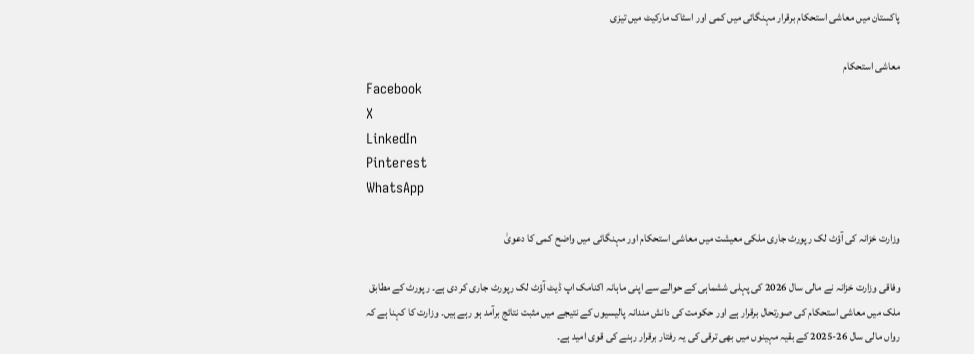پاکستان میں معاشی استحکام برقرار مہنگائی میں کمی اور اسٹاک مارکیٹ میں تیزی

معاشی استحکام
Facebook
X
LinkedIn
Pinterest
WhatsApp

وزارت خزانہ کی آؤٹ لک رپورٹ جاری ملکی معیشت میں معاشی استحکام اور مہنگائی میں واضح کمی کا دعویٰ

وفاقی وزارت خزانہ نے مالی سال 2026 کی پہلی ششماہی کے حوالے سے اپنی ماہانہ اکنامک اپ ڈیٹ آؤٹ لک رپورٹ جاری کر دی ہے۔ رپورٹ کے مطابق ملک میں معاشی استحکام کی صورتحال برقرار ہے اور حکومت کی دانش مندانہ پالیسیوں کے نتیجے میں مثبت نتائج برآمد ہو رہے ہیں۔ وزارت کا کہنا ہے کہ رواں مالی سال 26-2025 کے بقیہ مہینوں میں بھی ترقی کی یہ رفتار برقرار رہنے کی قوی امید ہے۔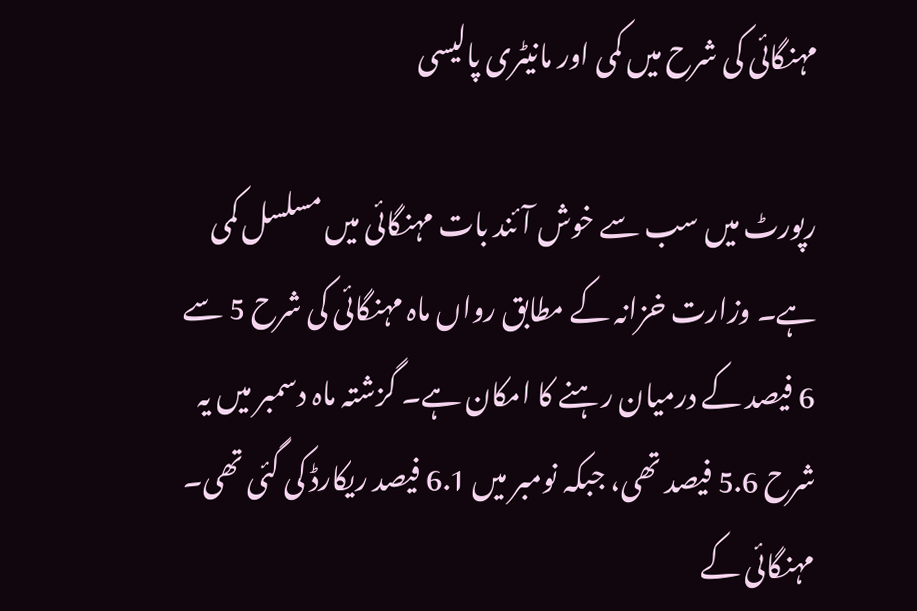مہنگائی کی شرح میں کمی اور مانیٹری پالیسی

رپورٹ میں سب سے خوش آئند بات مہنگائی میں مسلسل کمی ہے۔ وزارت خزانہ کے مطابق رواں ماہ مہنگائی کی شرح 5 سے 6 فیصد کے درمیان رہنے کا امکان ہے۔ گزشتہ ماہ دسمبر میں یہ شرح 5.6 فیصد تھی، جبکہ نومبر میں 6.1 فیصد ریکارڈ کی گئی تھی۔ مہنگائی کے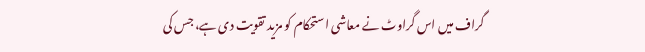گراف میں اس گراوٹ نے معاشی استحکام کو مزید تقویت دی ہے، جس کی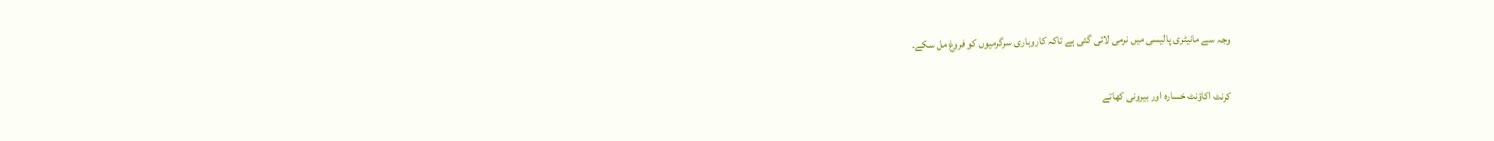وجہ سے مانیٹری پالیسی میں نرمی لائی گئی ہے تاکہ کاروباری سرگرمیوں کو فروغ مل سکے۔

کرنٹ اکاؤنٹ خسارہ اور بیرونی کھاتے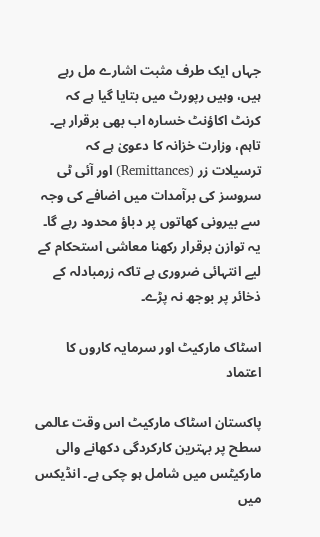جہاں ایک طرف مثبت اشارے مل رہے ہیں، وہیں رپورٹ میں بتایا گیا ہے کہ کرنٹ اکاؤنٹ خسارہ اب بھی برقرار ہے۔ تاہم، وزارت خزانہ کا دعویٰ ہے کہ ترسیلات زر (Remittances) اور آئی ٹی سروسز کی برآمدات میں اضافے کی وجہ سے بیرونی کھاتوں پر دباؤ محدود رہے گا۔ یہ توازن برقرار رکھنا معاشی استحکام کے لیے انتہائی ضروری ہے تاکہ زرمبادلہ کے ذخائر پر بوجھ نہ پڑے۔

اسٹاک مارکیٹ اور سرمایہ کاروں کا اعتماد

پاکستان اسٹاک مارکیٹ اس وقت عالمی سطح پر بہترین کارکردگی دکھانے والی مارکیٹس میں شامل ہو چکی ہے۔ انڈیکس میں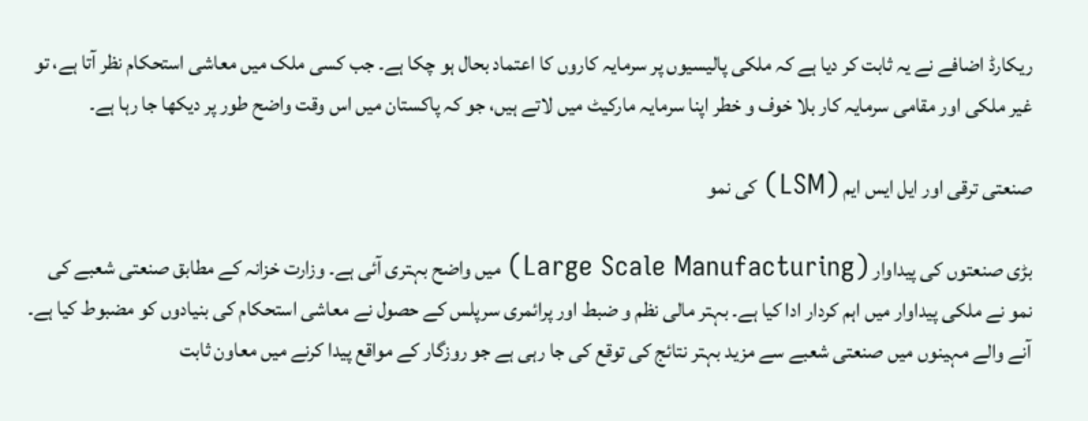ریکارڈ اضافے نے یہ ثابت کر دیا ہے کہ ملکی پالیسیوں پر سرمایہ کاروں کا اعتماد بحال ہو چکا ہے۔ جب کسی ملک میں معاشی استحکام نظر آتا ہے، تو غیر ملکی اور مقامی سرمایہ کار بلا خوف و خطر اپنا سرمایہ مارکیٹ میں لاتے ہیں، جو کہ پاکستان میں اس وقت واضح طور پر دیکھا جا رہا ہے۔

صنعتی ترقی اور ایل ایس ایم (LSM) کی نمو

بڑی صنعتوں کی پیداوار (Large Scale Manufacturing) میں واضح بہتری آئی ہے۔ وزارت خزانہ کے مطابق صنعتی شعبے کی نمو نے ملکی پیداوار میں اہم کردار ادا کیا ہے۔ بہتر مالی نظم و ضبط اور پرائمری سرپلس کے حصول نے معاشی استحکام کی بنیادوں کو مضبوط کیا ہے۔ آنے والے مہینوں میں صنعتی شعبے سے مزید بہتر نتائج کی توقع کی جا رہی ہے جو روزگار کے مواقع پیدا کرنے میں معاون ثابت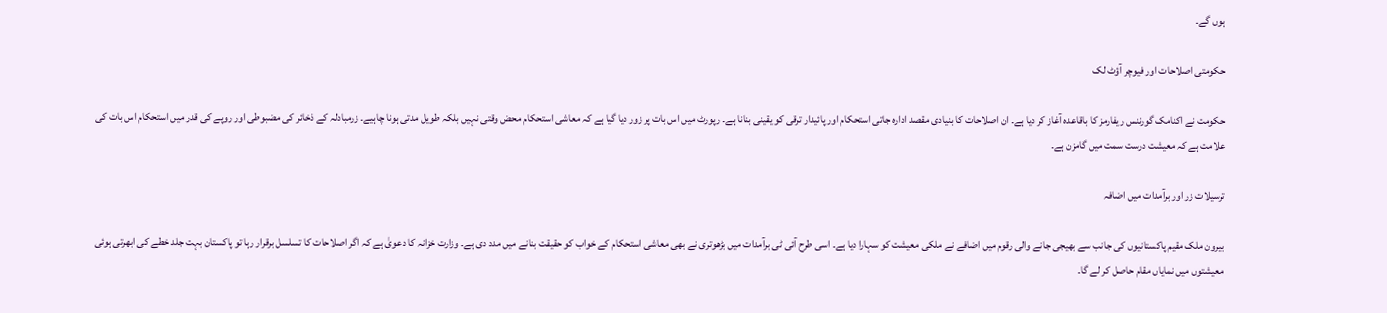ہوں گے۔

حکومتی اصلاحات اور فیوچر آؤٹ لک

حکومت نے اکنامک گورننس ریفارمز کا باقاعدہ آغاز کر دیا ہے۔ ان اصلاحات کا بنیادی مقصد ادارہ جاتی استحکام اور پائیدار ترقی کو یقینی بنانا ہے۔ رپورٹ میں اس بات پر زور دیا گیا ہے کہ معاشی استحکام محض وقتی نہیں بلکہ طویل مدتی ہونا چاہیے۔ زرمبادلہ کے ذخائر کی مضبوطی اور روپے کی قدر میں استحکام اس بات کی علامت ہے کہ معیشت درست سمت میں گامزن ہے۔

ترسیلات زر اور برآمدات میں اضافہ

بیرون ملک مقیم پاکستانیوں کی جانب سے بھیجی جانے والی رقوم میں اضافے نے ملکی معیشت کو سہارا دیا ہے۔ اسی طرح آئی ٹی برآمدات میں بڑھوتری نے بھی معاشی استحکام کے خواب کو حقیقت بنانے میں مدد دی ہے۔ وزارت خزانہ کا دعویٰ ہے کہ اگر اصلاحات کا تسلسل برقرار رہا تو پاکستان بہت جلد خطے کی ابھرتی ہوئی معیشتوں میں نمایاں مقام حاصل کر لے گا۔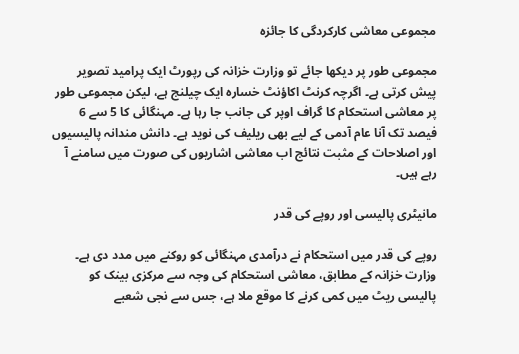مجموعی معاشی کارکردگی کا جائزہ

مجموعی طور پر دیکھا جائے تو وزارت خزانہ کی رپورٹ ایک پرامید تصویر پیش کرتی ہے۔ اگرچہ کرنٹ اکاؤنٹ خسارہ ایک چیلنج ہے، لیکن مجموعی طور پر معاشی استحکام کا گراف اوپر کی جانب جا رہا ہے۔ مہنگائی کا 5 سے 6 فیصد تک آنا عام آدمی کے لیے بھی ریلیف کی نوید ہے۔ دانش مندانہ پالیسیوں اور اصلاحات کے مثبت نتائج اب معاشی اشاریوں کی صورت میں سامنے آ رہے ہیں۔

مانیٹری پالیسی اور روپے کی قدر

روپے کی قدر میں استحکام نے درآمدی مہنگائی کو روکنے میں مدد دی ہے۔ وزارت خزانہ کے مطابق، معاشی استحکام کی وجہ سے مرکزی بینک کو پالیسی ریٹ میں کمی کرنے کا موقع ملا ہے، جس سے نجی شعبے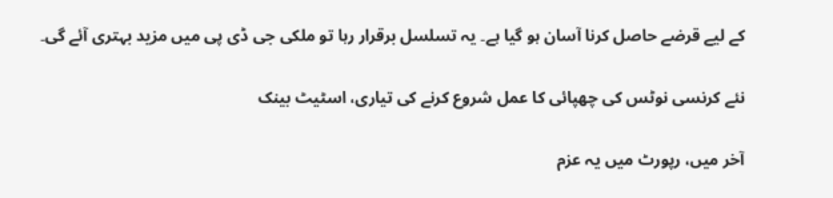کے لیے قرضے حاصل کرنا آسان ہو گیا ہے۔ یہ تسلسل برقرار رہا تو ملکی جی ڈی پی میں مزید بہتری آئے گی۔

نئے کرنسی نوٹس کی چھپائی کا عمل شروع کرنے کی تیاری، اسٹیٹ بینک

آخر میں، رپورٹ میں یہ عزم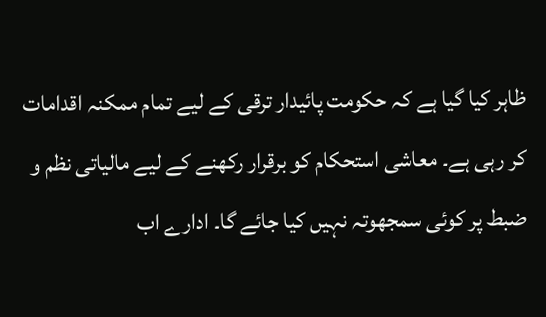ظاہر کیا گیا ہے کہ حکومت پائیدار ترقی کے لیے تمام ممکنہ اقدامات کر رہی ہے۔ معاشی استحکام کو برقرار رکھنے کے لیے مالیاتی نظم و ضبط پر کوئی سمجھوتہ نہیں کیا جائے گا۔ ادارے اب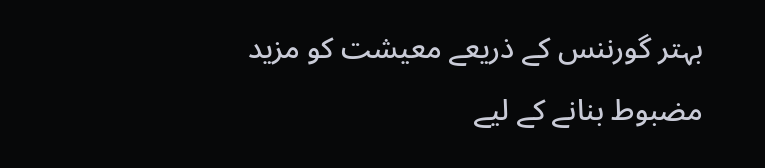بہتر گورننس کے ذریعے معیشت کو مزید مضبوط بنانے کے لیے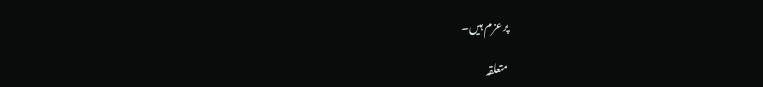پرعزم ہیں۔

متعلقہ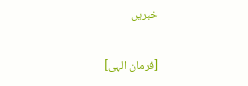خبریں

[فرمان الہی]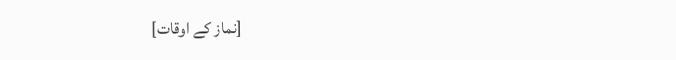[نماز کے اوقات]